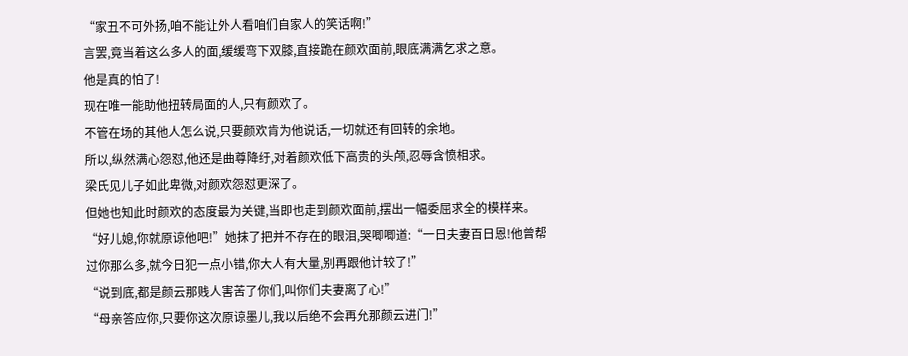“家丑不可外扬,咱不能让外人看咱们自家人的笑话啊!”
言罢,竟当着这么多人的面,缓缓弯下双膝,直接跪在颜欢面前,眼底满满乞求之意。
他是真的怕了!
现在唯一能助他扭转局面的人,只有颜欢了。
不管在场的其他人怎么说,只要颜欢肯为他说话,一切就还有回转的余地。
所以,纵然满心怨怼,他还是曲尊降纡,对着颜欢低下高贵的头颅,忍辱含愤相求。
梁氏见儿子如此卑微,对颜欢怨怼更深了。
但她也知此时颜欢的态度最为关键,当即也走到颜欢面前,摆出一幅委屈求全的模样来。
“好儿媳,你就原谅他吧!”她抹了把并不存在的眼泪,哭唧唧道:“一日夫妻百日恩!他曾帮过你那么多,就今日犯一点小错,你大人有大量,别再跟他计较了!”
“说到底,都是颜云那贱人害苦了你们,叫你们夫妻离了心!”
“母亲答应你,只要你这次原谅墨儿,我以后绝不会再允那颜云进门!”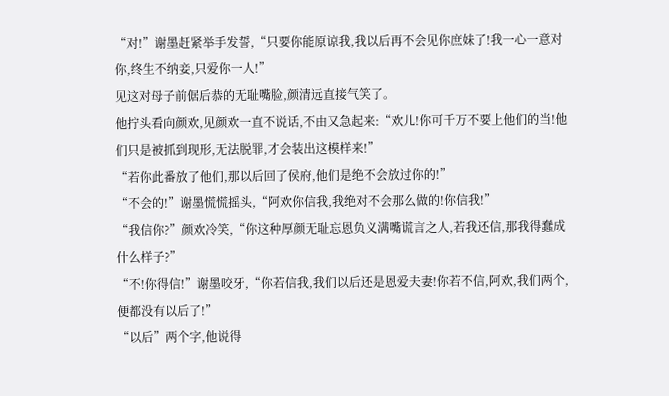“对!”谢墨赶紧举手发誓,“只要你能原谅我,我以后再不会见你庶妹了!我一心一意对你,终生不纳妾,只爱你一人!”
见这对母子前倨后恭的无耻嘴脸,颜清远直接气笑了。
他拧头看向颜欢,见颜欢一直不说话,不由又急起来:“欢儿!你可千万不要上他们的当!他们只是被抓到现形,无法脱罪,才会装出这模样来!”
“若你此番放了他们,那以后回了侯府,他们是绝不会放过你的!”
“不会的!”谢墨慌慌摇头,“阿欢你信我,我绝对不会那么做的!你信我!”
“我信你?”颜欢冷笑,“你这种厚颜无耻忘恩负义满嘴谎言之人,若我还信,那我得蠢成什么样子?”
“不!你得信!”谢墨咬牙,“你若信我,我们以后还是恩爱夫妻!你若不信,阿欢,我们两个,便都没有以后了!”
“以后”两个字,他说得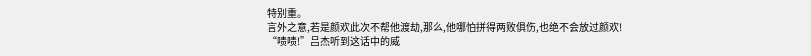特别重。
言外之意,若是颜欢此次不帮他渡劫,那么,他哪怕拼得两败俱伤,也绝不会放过颜欢!
“啧啧!”吕杰听到这话中的威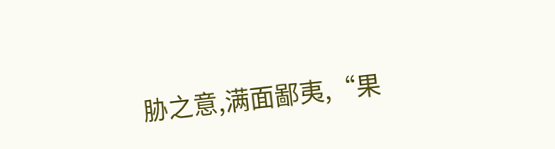胁之意,满面鄙夷,“果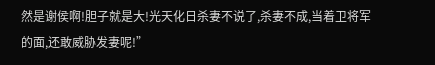然是谢侯啊!胆子就是大!光天化日杀妻不说了,杀妻不成,当着卫将军的面,还敢威胁发妻呢!”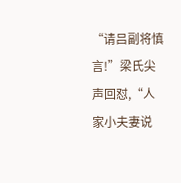“请吕副将慎言!”梁氏尖声回怼,“人家小夫妻说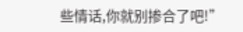些情话,你就别掺合了吧!”